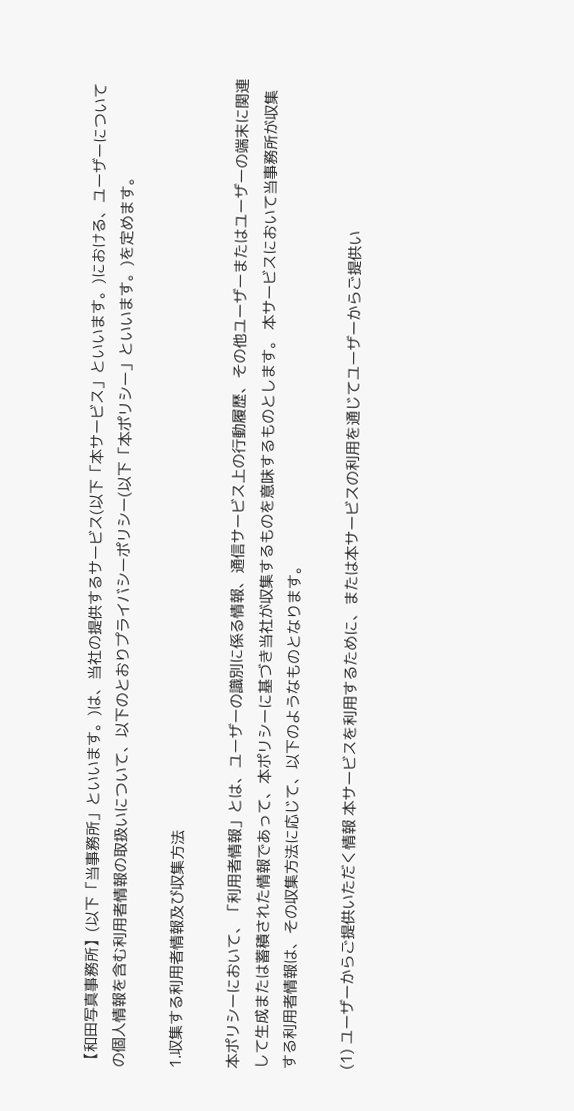【和田写真事務所】(以下「当事務所」といいます。)は、当社の提供するサービス(以下「本サービス」といいます。)における、ユーザーについての個人情報を含む利用者情報の取扱いについて、以下のとおりプライバシーポリシー(以下「本ポリシー」といいます。)を定めます。

1.収集する利用者情報及び収集方法

本ポリシーにおいて、「利用者情報」とは、ユーザーの識別に係る情報、通信サービス上の行動履歴、その他ユーザーまたはユーザーの端末に関連して生成または蓄積された情報であって、本ポリシーに基づき当社が収集するものを意味するものとします。 本サービスにおいて当事務所が収集する利用者情報は、その収集方法に応じて、以下のようなものとなります。

(1) ユーザーからご提供いただく情報 本サービスを利用するために、または本サービスの利用を通じてユーザーからご提供い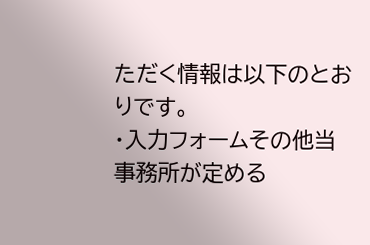ただく情報は以下のとおりです。
・入力フォームその他当事務所が定める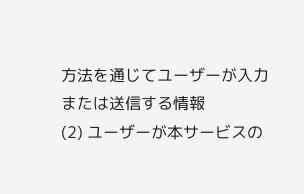方法を通じてユーザーが入力または送信する情報
(2) ユーザーが本サービスの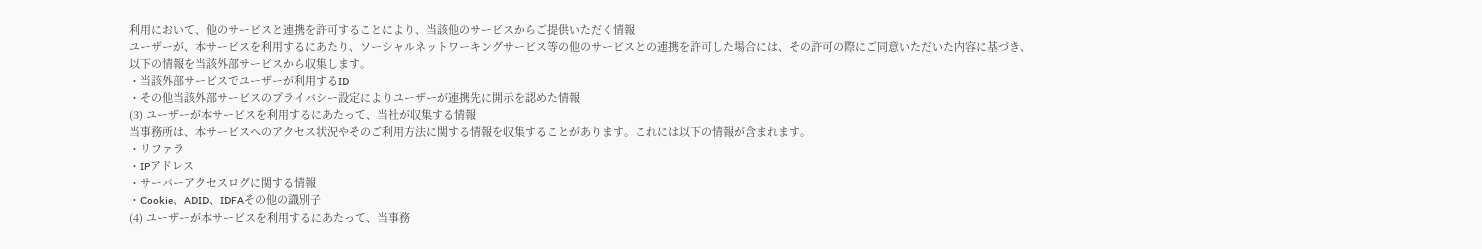利用において、他のサービスと連携を許可することにより、当該他のサービスからご提供いただく情報
ユーザーが、本サービスを利用するにあたり、ソーシャルネットワーキングサービス等の他のサービスとの連携を許可した場合には、その許可の際にご同意いただいた内容に基づき、以下の情報を当該外部サービスから収集します。
・当該外部サービスでユーザーが利用するID
・その他当該外部サービスのプライバシー設定によりユーザーが連携先に開示を認めた情報
(3) ユーザーが本サービスを利用するにあたって、当社が収集する情報
当事務所は、本サービスへのアクセス状況やそのご利用方法に関する情報を収集することがあります。これには以下の情報が含まれます。
・リファラ
・IPアドレス
・サーバーアクセスログに関する情報
・Cookie、ADID、IDFAその他の識別子
(4) ユーザーが本サービスを利用するにあたって、当事務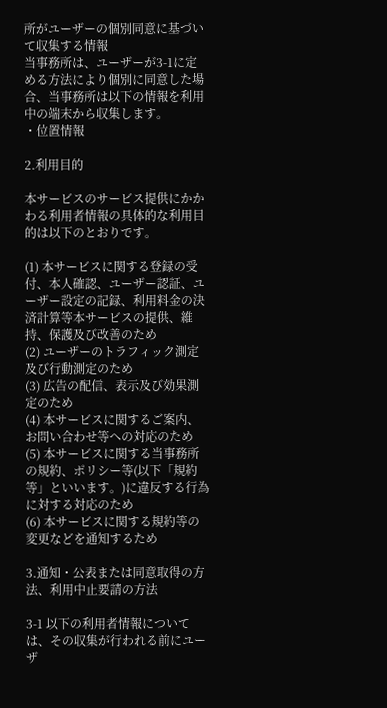所がユーザーの個別同意に基づいて収集する情報
当事務所は、ユーザーが3-1に定める方法により個別に同意した場合、当事務所は以下の情報を利用中の端末から収集します。
・位置情報

2.利用目的

本サービスのサービス提供にかかわる利用者情報の具体的な利用目的は以下のとおりです。

(1) 本サービスに関する登録の受付、本人確認、ユーザー認証、ユーザー設定の記録、利用料金の決済計算等本サービスの提供、維持、保護及び改善のため
(2) ユーザーのトラフィック測定及び行動測定のため
(3) 広告の配信、表示及び効果測定のため
(4) 本サービスに関するご案内、お問い合わせ等への対応のため
(5) 本サービスに関する当事務所の規約、ポリシー等(以下「規約等」といいます。)に違反する行為に対する対応のため
(6) 本サービスに関する規約等の変更などを通知するため

3.通知・公表または同意取得の方法、利用中止要請の方法

3-1 以下の利用者情報については、その収集が行われる前にユーザ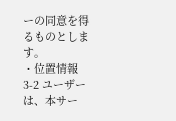ーの同意を得るものとします。
・位置情報
3-2 ユーザーは、本サー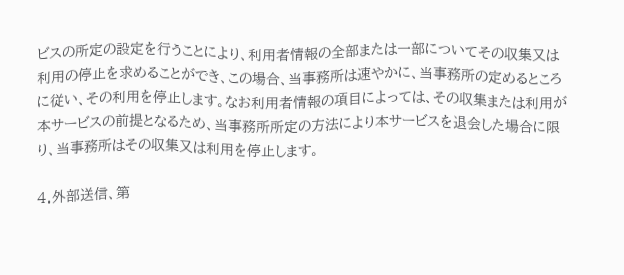ビスの所定の設定を行うことにより、利用者情報の全部または一部についてその収集又は利用の停止を求めることができ、この場合、当事務所は速やかに、当事務所の定めるところに従い、その利用を停止します。なお利用者情報の項目によっては、その収集または利用が本サービスの前提となるため、当事務所所定の方法により本サービスを退会した場合に限り、当事務所はその収集又は利用を停止します。

4.外部送信、第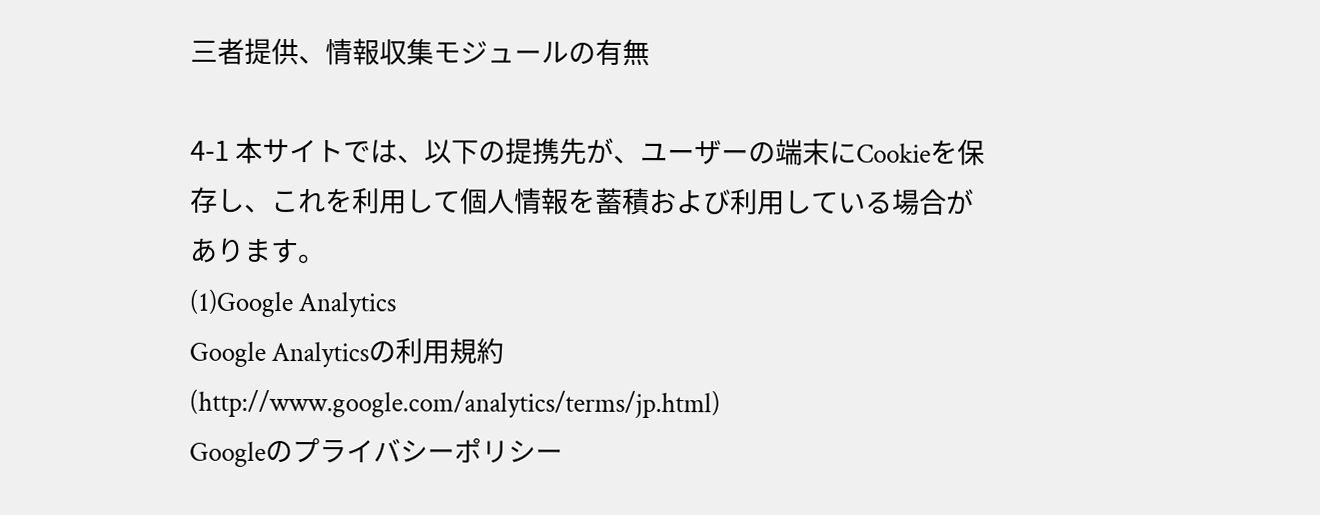三者提供、情報収集モジュールの有無

4-1 本サイトでは、以下の提携先が、ユーザーの端末にCookieを保存し、これを利用して個人情報を蓄積および利用している場合があります。
(1)Google Analytics
Google Analyticsの利用規約(http://www.google.com/analytics/terms/jp.html)
Googleのプライバシーポリシー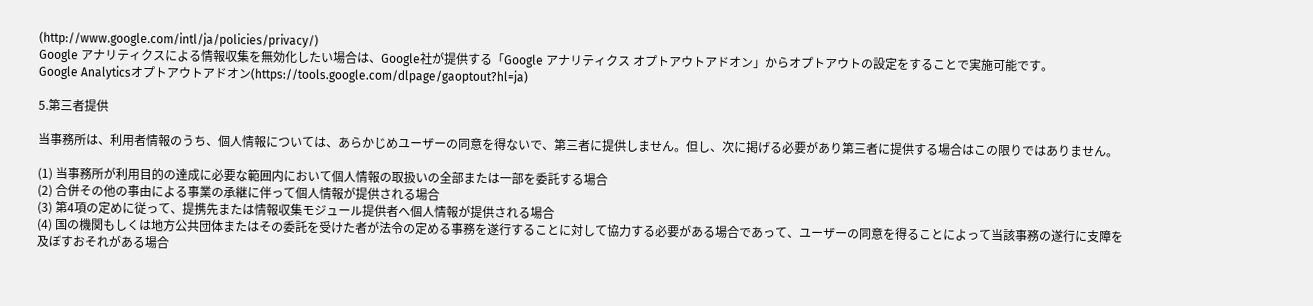(http://www.google.com/intl/ja/policies/privacy/)
Google アナリティクスによる情報収集を無効化したい場合は、Google社が提供する「Google アナリティクス オプトアウトアドオン」からオプトアウトの設定をすることで実施可能です。
Google Analyticsオプトアウトアドオン(https://tools.google.com/dlpage/gaoptout?hl=ja)

5.第三者提供

当事務所は、利用者情報のうち、個人情報については、あらかじめユーザーの同意を得ないで、第三者に提供しません。但し、次に掲げる必要があり第三者に提供する場合はこの限りではありません。

(1) 当事務所が利用目的の達成に必要な範囲内において個人情報の取扱いの全部または一部を委託する場合
(2) 合併その他の事由による事業の承継に伴って個人情報が提供される場合
(3) 第4項の定めに従って、提携先または情報収集モジュール提供者へ個人情報が提供される場合
(4) 国の機関もしくは地方公共団体またはその委託を受けた者が法令の定める事務を遂行することに対して協力する必要がある場合であって、ユーザーの同意を得ることによって当該事務の遂行に支障を及ぼすおそれがある場合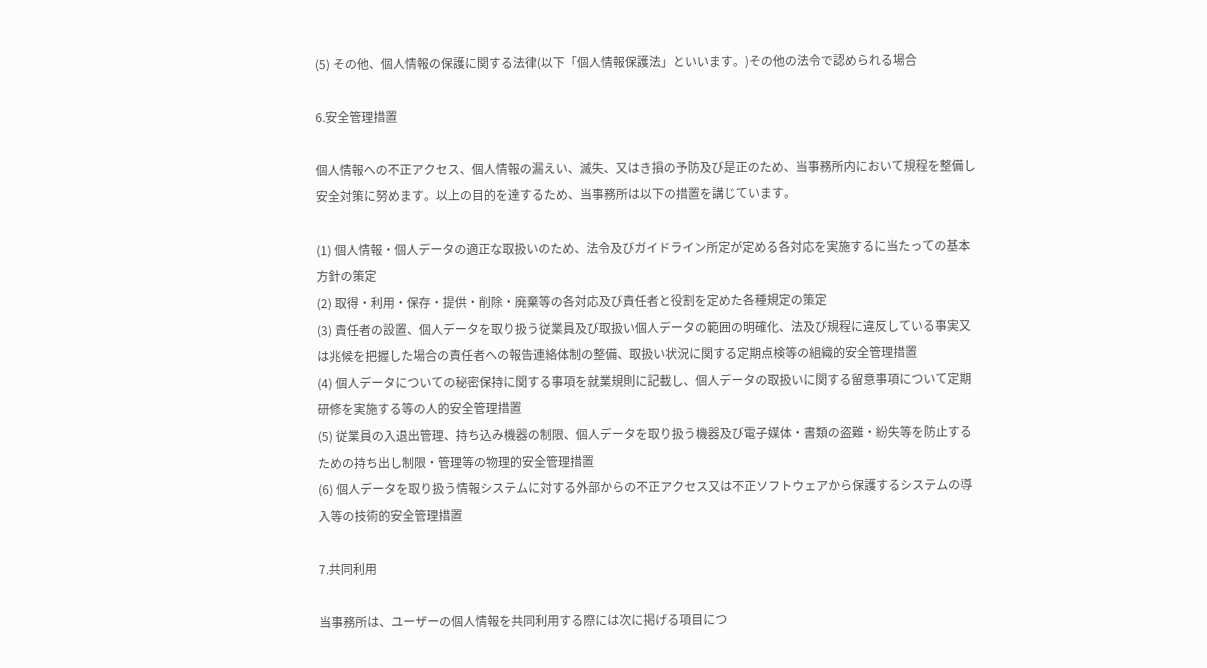(5) その他、個人情報の保護に関する法律(以下「個人情報保護法」といいます。)その他の法令で認められる場合

6.安全管理措置

個人情報への不正アクセス、個人情報の漏えい、滅失、又はき損の予防及び是正のため、当事務所内において規程を整備し安全対策に努めます。以上の目的を達するため、当事務所は以下の措置を講じています。

(1) 個人情報・個人データの適正な取扱いのため、法令及びガイドライン所定が定める各対応を実施するに当たっての基本方針の策定
(2) 取得・利用・保存・提供・削除・廃棄等の各対応及び責任者と役割を定めた各種規定の策定
(3) 責任者の設置、個人データを取り扱う従業員及び取扱い個人データの範囲の明確化、法及び規程に違反している事実又は兆候を把握した場合の責任者への報告連絡体制の整備、取扱い状況に関する定期点検等の組織的安全管理措置
(4) 個人データについての秘密保持に関する事項を就業規則に記載し、個人データの取扱いに関する留意事項について定期研修を実施する等の人的安全管理措置
(5) 従業員の入退出管理、持ち込み機器の制限、個人データを取り扱う機器及び電子媒体・書類の盗難・紛失等を防止するための持ち出し制限・管理等の物理的安全管理措置
(6) 個人データを取り扱う情報システムに対する外部からの不正アクセス又は不正ソフトウェアから保護するシステムの導入等の技術的安全管理措置

7.共同利用

当事務所は、ユーザーの個人情報を共同利用する際には次に掲げる項目につ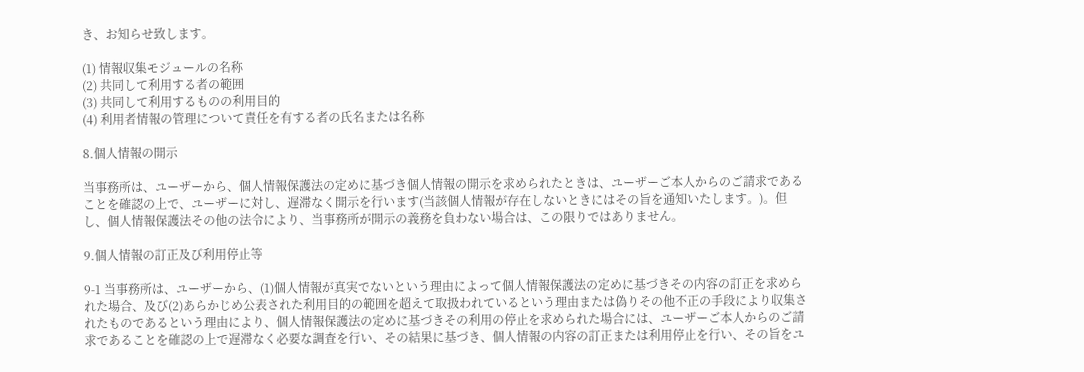き、お知らせ致します。

(1) 情報収集モジュールの名称
(2) 共同して利用する者の範囲
(3) 共同して利用するものの利用目的
(4) 利用者情報の管理について責任を有する者の氏名または名称

8.個人情報の開示

当事務所は、ユーザーから、個人情報保護法の定めに基づき個人情報の開示を求められたときは、ユーザーご本人からのご請求であることを確認の上で、ユーザーに対し、遅滞なく開示を行います(当該個人情報が存在しないときにはその旨を通知いたします。)。但し、個人情報保護法その他の法令により、当事務所が開示の義務を負わない場合は、この限りではありません。

9.個人情報の訂正及び利用停止等

9-1 当事務所は、ユーザーから、(1)個人情報が真実でないという理由によって個人情報保護法の定めに基づきその内容の訂正を求められた場合、及び(2)あらかじめ公表された利用目的の範囲を超えて取扱われているという理由または偽りその他不正の手段により収集されたものであるという理由により、個人情報保護法の定めに基づきその利用の停止を求められた場合には、ユーザーご本人からのご請求であることを確認の上で遅滞なく必要な調査を行い、その結果に基づき、個人情報の内容の訂正または利用停止を行い、その旨をユ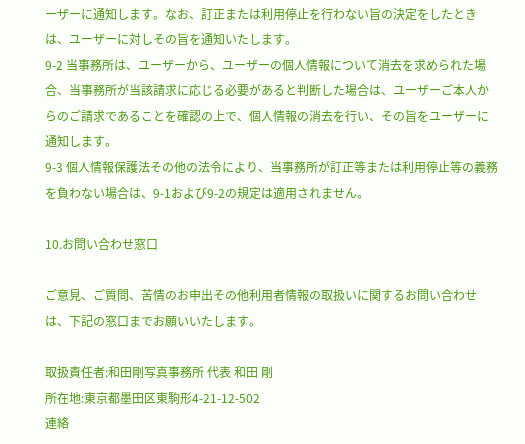ーザーに通知します。なお、訂正または利用停止を行わない旨の決定をしたときは、ユーザーに対しその旨を通知いたします。
9-2 当事務所は、ユーザーから、ユーザーの個人情報について消去を求められた場合、当事務所が当該請求に応じる必要があると判断した場合は、ユーザーご本人からのご請求であることを確認の上で、個人情報の消去を行い、その旨をユーザーに通知します。
9-3 個人情報保護法その他の法令により、当事務所が訂正等または利用停止等の義務を負わない場合は、9-1および9-2の規定は適用されません。

10.お問い合わせ窓口

ご意見、ご質問、苦情のお申出その他利用者情報の取扱いに関するお問い合わせは、下記の窓口までお願いいたします。

取扱責任者:和田剛写真事務所 代表 和田 剛
所在地:東京都墨田区東駒形4-21-12-502
連絡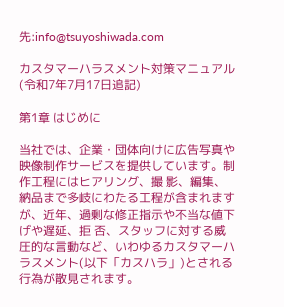先:info@tsuyoshiwada.com

カスタマーハラスメント対策マニュアル(令和7年7月17日追記)

第1章 はじめに

当社では、企業・団体向けに広告写真や映像制作サービスを提供しています。制作工程にはヒアリング、撮 影、編集、納品まで多岐にわたる工程が含まれますが、近年、過剰な修正指示や不当な値下げや遅延、拒 否、スタッフに対する威圧的な言動など、いわゆるカスタマーハラスメント(以下「カスハラ」)とされる 行為が散見されます。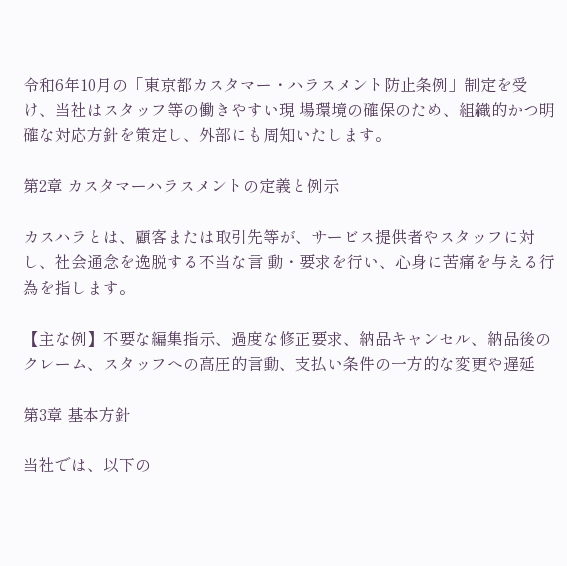令和6年10月の「東京都カスタマー・ハラスメント防止条例」制定を受け、当社はスタッフ等の働きやすい現 場環境の確保のため、組織的かつ明確な対応方針を策定し、外部にも周知いたします。

第2章 カスタマーハラスメントの定義と例示

カスハラとは、顧客または取引先等が、サービス提供者やスタッフに対し、社会通念を逸脱する不当な言 動・要求を行い、心身に苦痛を与える行為を指します。

【主な例】不要な編集指示、過度な修正要求、納品キャンセル、納品後のクレーム、スタッフへの高圧的言動、支払い条件の一方的な変更や遅延

第3章 基本方針

当社では、以下の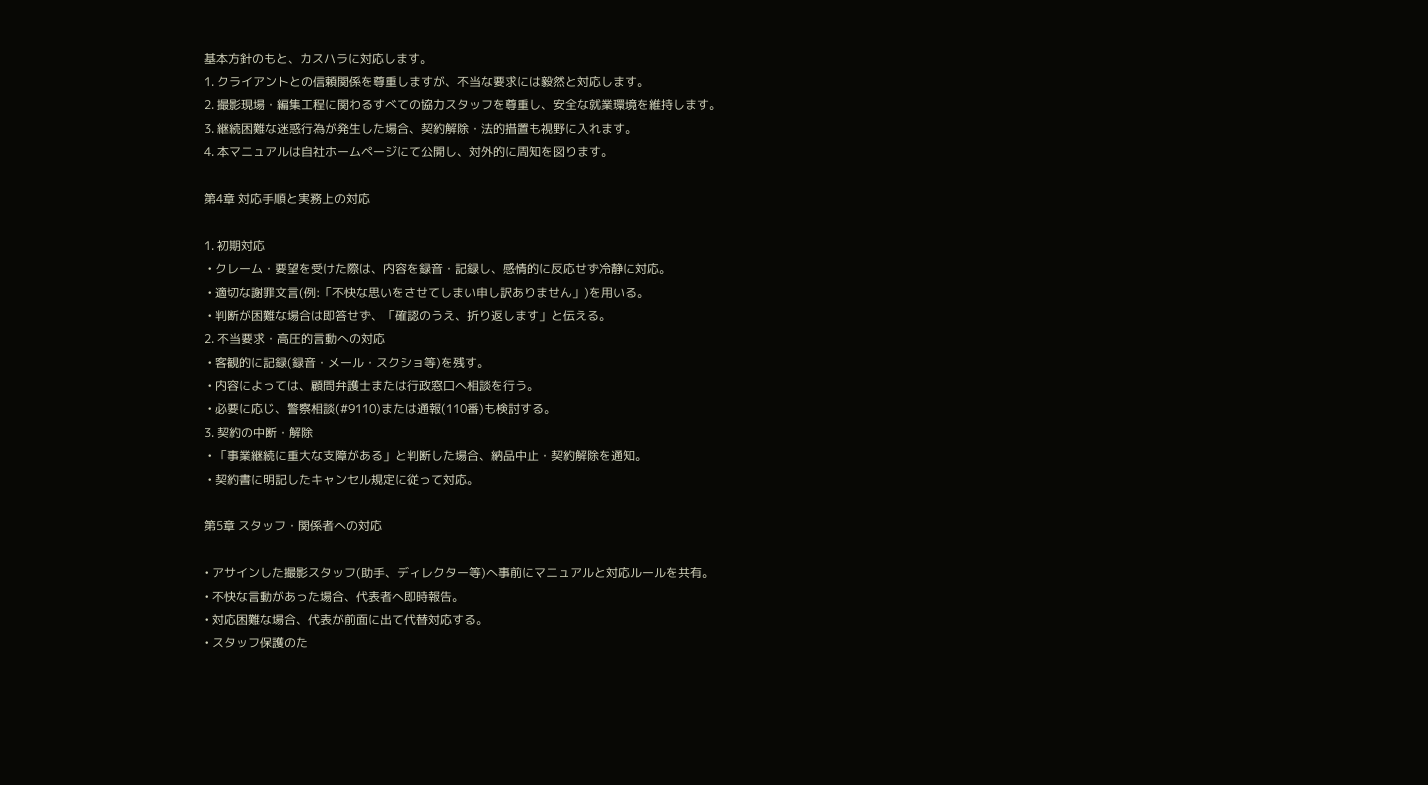基本方針のもと、カスハラに対応します。
1. クライアントとの信頼関係を尊重しますが、不当な要求には毅然と対応します。
2. 撮影現場・編集工程に関わるすべての協力スタッフを尊重し、安全な就業環境を維持します。
3. 継続困難な迷惑行為が発生した場合、契約解除・法的措置も視野に入れます。
4. 本マニュアルは自社ホームページにて公開し、対外的に周知を図ります。

第4章 対応手順と実務上の対応

1. 初期対応
 • クレーム・要望を受けた際は、内容を録音・記録し、感情的に反応せず冷静に対応。
 • 適切な謝罪文言(例:「不快な思いをさせてしまい申し訳ありません」)を用いる。
 • 判断が困難な場合は即答せず、「確認のうえ、折り返します」と伝える。
2. 不当要求・高圧的言動への対応
 • 客観的に記録(録音・メール・スクショ等)を残す。
 • 内容によっては、顧問弁護士または行政窓口へ相談を行う。
 • 必要に応じ、警察相談(#9110)または通報(110番)も検討する。
3. 契約の中断・解除
 • 「事業継続に重大な支障がある」と判断した場合、納品中止・契約解除を通知。
 • 契約書に明記したキャンセル規定に従って対応。

第5章 スタッフ・関係者への対応

• アサインした撮影スタッフ(助手、ディレクター等)へ事前にマニュアルと対応ルールを共有。
• 不快な言動があった場合、代表者へ即時報告。
• 対応困難な場合、代表が前面に出て代替対応する。
• スタッフ保護のた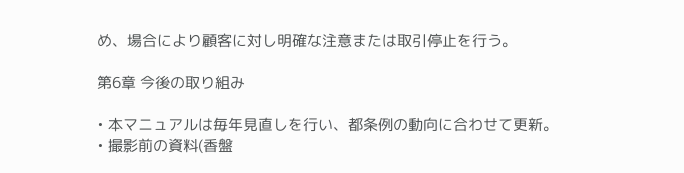め、場合により顧客に対し明確な注意または取引停止を行う。

第6章 今後の取り組み

• 本マニュアルは毎年見直しを行い、都条例の動向に合わせて更新。
• 撮影前の資料(香盤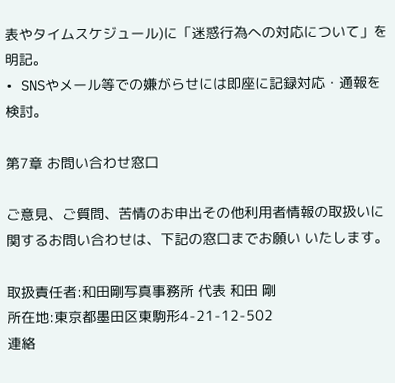表やタイムスケジュール)に「迷惑行為への対応について」を明記。
• SNSやメール等での嫌がらせには即座に記録対応・通報を検討。

第7章 お問い合わせ窓口

ご意見、ご質問、苦情のお申出その他利用者情報の取扱いに関するお問い合わせは、下記の窓口までお願い いたします。

取扱責任者:和田剛写真事務所 代表 和田 剛
所在地:東京都墨田区東駒形4-21-12-502
連絡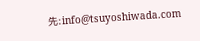先:info@tsuyoshiwada.com